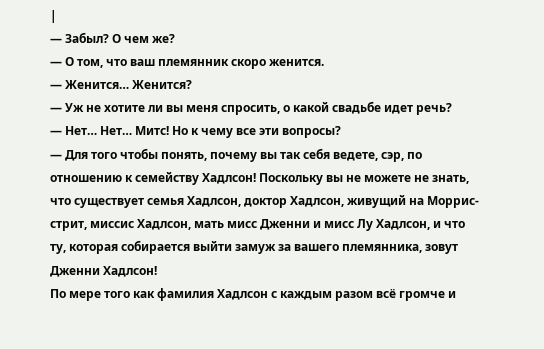|
— Забыл? О чем же?
— О том, что ваш племянник скоро женится.
— Женится… Женится?
— Уж не хотите ли вы меня спросить, о какой свадьбе идет речь?
— Нет… Нет… Митс! Но к чему все эти вопросы?
— Для того чтобы понять, почему вы так себя ведете, сэр, по отношению к семейству Хадлсон! Поскольку вы не можете не знать, что существует семья Хадлсон, доктор Хадлсон, живущий на Моррис-стрит, миссис Хадлсон, мать мисс Дженни и мисс Лу Хадлсон, и что ту, которая собирается выйти замуж за вашего племянника, зовут Дженни Хадлсон!
По мере того как фамилия Хадлсон с каждым разом всё громче и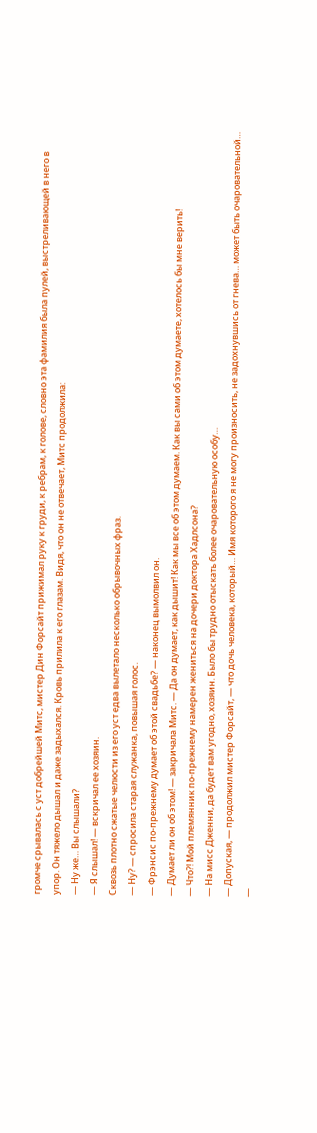громче срывалась с уст добрейшей Митс, мистер Дин Форсайт прижимал руку к груди, к ребрам, к голове, словно эта фамилия была пулей, выстреливающей в него в упор. Он тяжело дышал и даже задыхался. Кровь прилила к его глазам. Видя, что он не отвечает, Митс продолжила:
— Ну же… Вы слышали?
— Я слышал! — вскричал ее хозяин.
Сквозь плотно сжатые челюсти из его уст едва вылетало несколько обрывочных фраз.
— Ну? — спросила старая служанка, повышая голос.
— Фрэнсис по-прежнему думает об этой свадьбе? — наконец вымолвил он.
— Думает ли он об этом! — закричала Митс. — Да он думает, как дышит! Как мы все об этом думаем. Как вы сами об этом думаете, хотелось бы мне верить!
— Что?! Мой племянник по-прежнему намерен жениться на дочери доктора Хадлсона?
— На мисс Дженни, да будет вам угодно, хозяин. Было бы трудно отыскать более очаровательную особу…
— Допуская, — продолжил мистер Форсайт, — что дочь человека, который… Имя которого я не могу произносить, не задохнувшись от гнева… может быть очаровательной…
—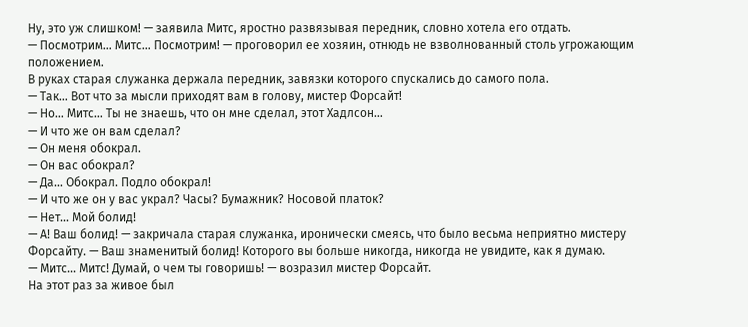Ну, это уж слишком! — заявила Митс, яростно развязывая передник, словно хотела его отдать.
— Посмотрим… Митс… Посмотрим! — проговорил ее хозяин, отнюдь не взволнованный столь угрожающим положением.
В руках старая служанка держала передник, завязки которого спускались до самого пола.
— Так… Вот что за мысли приходят вам в голову, мистер Форсайт!
— Но… Митс… Ты не знаешь, что он мне сделал, этот Хадлсон…
— И что же он вам сделал?
— Он меня обокрал.
— Он вас обокрал?
— Да… Обокрал. Подло обокрал!
— И что же он у вас украл? Часы? Бумажник? Носовой платок?
— Нет… Мой болид!
— А! Ваш болид! — закричала старая служанка, иронически смеясь, что было весьма неприятно мистеру Форсайту. — Ваш знаменитый болид! Которого вы больше никогда, никогда не увидите, как я думаю.
— Митс… Митс! Думай, о чем ты говоришь! — возразил мистер Форсайт.
На этот раз за живое был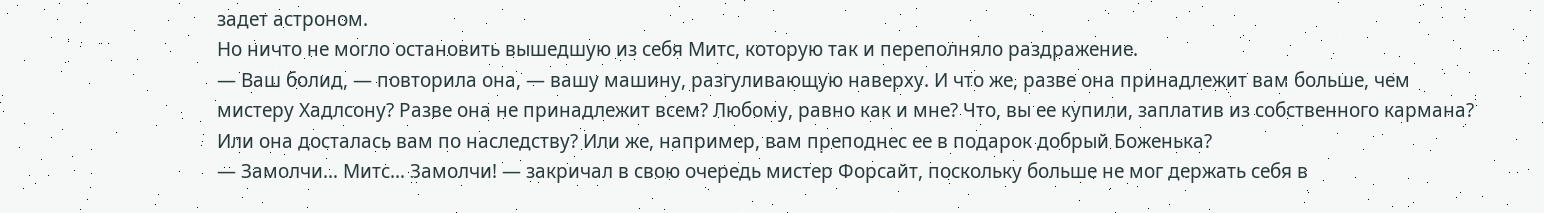задет астроном.
Но ничто не могло остановить вышедшую из себя Митс, которую так и переполняло раздражение.
— Ваш болид, — повторила она, — вашу машину, разгуливающую наверху. И что же, разве она принадлежит вам больше, чем мистеру Хадлсону? Разве она не принадлежит всем? Любому, равно как и мне? Что, вы ее купили, заплатив из собственного кармана? Или она досталась вам по наследству? Или же, например, вам преподнес ее в подарок добрый Боженька?
— Замолчи… Митс… Замолчи! — закричал в свою очередь мистер Форсайт, поскольку больше не мог держать себя в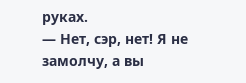руках.
— Нет, сэр, нет! Я не замолчу, а вы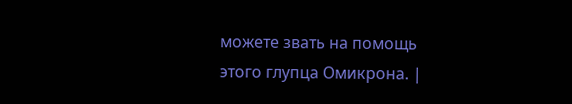можете звать на помощь этого глупца Омикрона. |